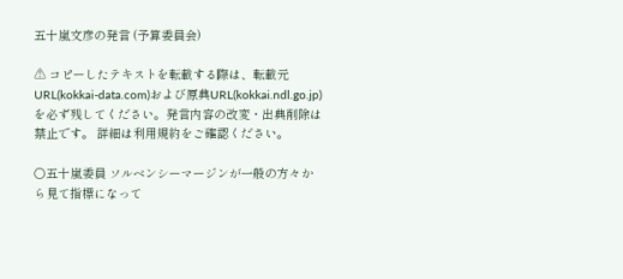五十嵐文彦の発言 (予算委員会)

⚠ コピーしたテキストを転載する際は、転載元URL(kokkai-data.com)および原典URL(kokkai.ndl.go.jp)を必ず残してください。発言内容の改変・出典削除は禁止です。 詳細は利用規約をご確認ください。

○五十嵐委員 ソルベンシーマージンが一般の方々から見て指標になって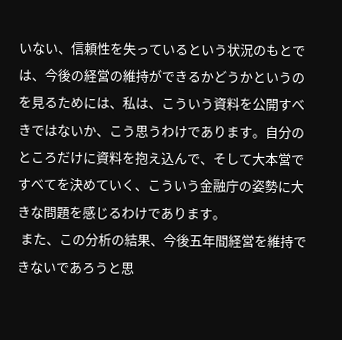いない、信頼性を失っているという状況のもとでは、今後の経営の維持ができるかどうかというのを見るためには、私は、こういう資料を公開すべきではないか、こう思うわけであります。自分のところだけに資料を抱え込んで、そして大本営ですべてを決めていく、こういう金融庁の姿勢に大きな問題を感じるわけであります。
 また、この分析の結果、今後五年間経営を維持できないであろうと思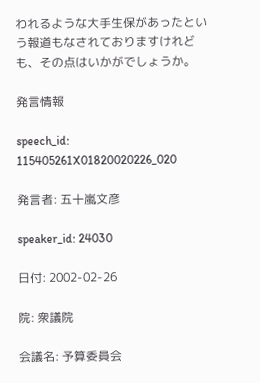われるような大手生保があったという報道もなされておりますけれども、その点はいかがでしょうか。

発言情報

speech_id: 115405261X01820020226_020

発言者: 五十嵐文彦

speaker_id: 24030

日付: 2002-02-26

院: 衆議院

会議名: 予算委員会